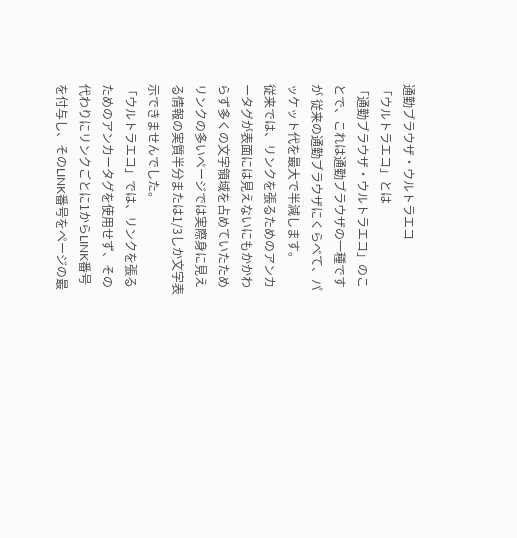通勤ブラウザ・ウルトラエコ
「ウルトラエコ」とは
「通勤ブラウザ・ウルトラエコ」のことで、これは通勤ブラウザの一種ですが 従来の通勤ブラウザにくらべて、パッケット代を最大で半減します。
従来では、リンクを張るためのアンカータグが表面には見えないにもかかわらず多くの文字領域を占めていたためリンクの多いページでは実際身に見える情報の実質半分または1/3しか文字表示できませんでした。
「ウルトラエコ」では、リンクを張るためのアンカータグを使用せず、その代わりにリンクごとに1からLINK番号 を付与し、そのLINK番号をページの最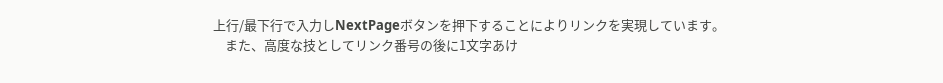上行/最下行で入力しNextPageボタンを押下することによりリンクを実現しています。
    また、高度な技としてリンク番号の後に1文字あけ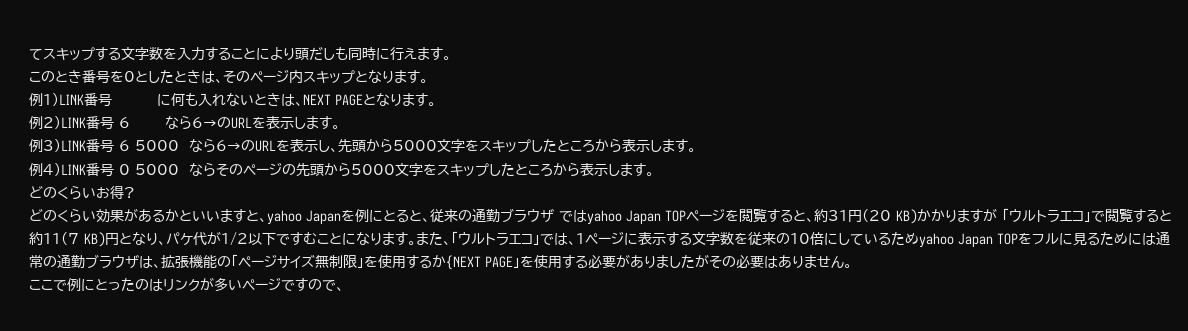てスキップする文字数を入力することにより頭だしも同時に行えます。
このとき番号を0としたときは、そのページ内スキップとなります。
例1)LINK番号         に何も入れないときは、NEXT PAGEとなります。
例2)LINK番号 6       なら6→のURLを表示します。
例3)LINK番号 6 5000  なら6→のURLを表示し、先頭から5000文字をスキップしたところから表示します。
例4)LINK番号 0 5000  ならそのページの先頭から5000文字をスキップしたところから表示します。
どのくらいお得?
どのくらい効果があるかといいますと、yahoo Japanを例にとると、従来の通勤ブラウザ ではyahoo Japan TOPページを閲覧すると、約31円(20 KB)かかりますが 「ウルトラエコ」で閲覧すると約11(7 KB)円となり、パケ代が1/2以下ですむことになります。また、「ウルトラエコ」では、1ページに表示する文字数を従来の10倍にしているためyahoo Japan TOPをフルに見るためには通常の通勤ブラウザは、拡張機能の「ページサイズ無制限」を使用するか{NEXT PAGE」を使用する必要がありましたがその必要はありません。
ここで例にとったのはリンクが多いページですので、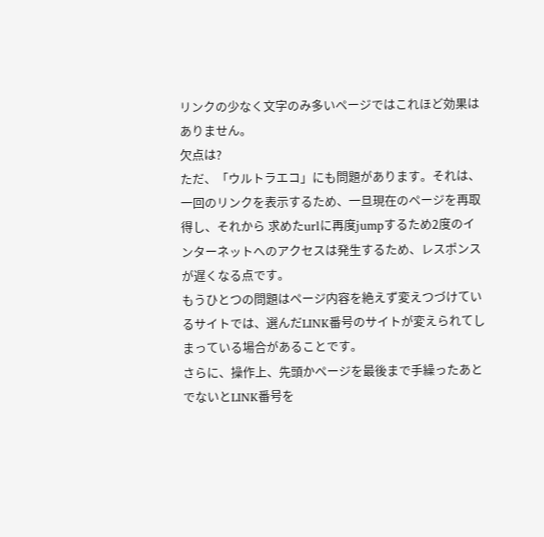リンクの少なく文字のみ多いページではこれほど効果はありません。
欠点は?
ただ、「ウルトラエコ」にも問題があります。それは、一回のリンクを表示するため、一旦現在のページを再取得し、それから 求めたurlに再度jumpするため2度のインターネットへのアクセスは発生するため、レスポンスが遅くなる点です。
もうひとつの問題はページ内容を絶えず変えつづけているサイトでは、選んだLINK番号のサイトが変えられてしまっている場合があることです。
さらに、操作上、先頭かページを最後まで手繰ったあとでないとLINK番号を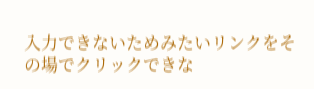入力できないためみたいリンクをその場でクリックできな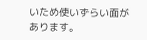いため使いずらい面があります。